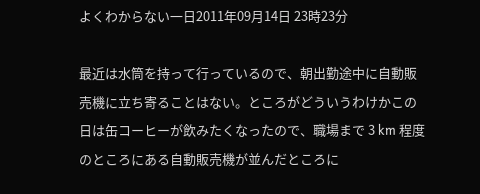よくわからない一日2011年09月14日 23時23分

最近は水筒を持って行っているので、朝出勤途中に自動販売機に立ち寄ることはない。ところがどういうわけかこの日は缶コーヒーが飲みたくなったので、職場まで 3 km 程度のところにある自動販売機が並んだところに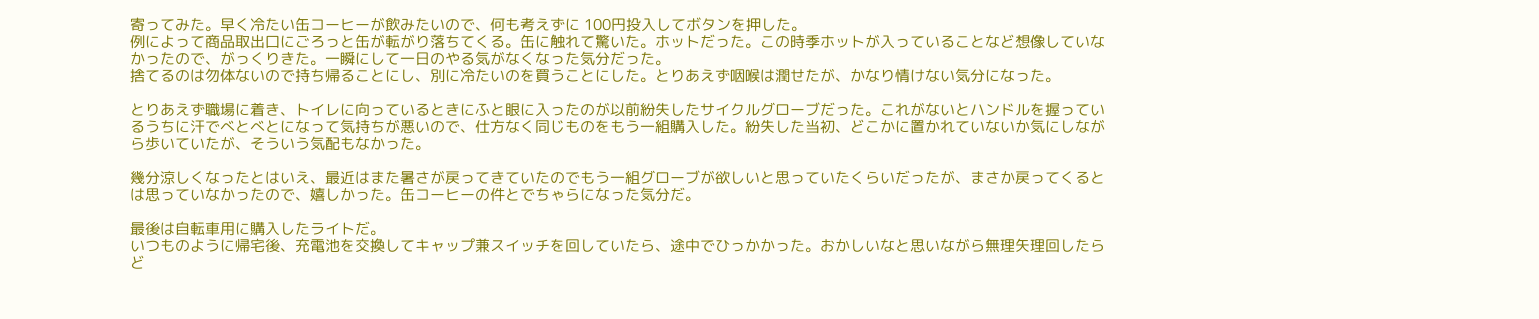寄ってみた。早く冷たい缶コーヒーが飲みたいので、何も考えずに 100円投入してボタンを押した。
例によって商品取出口にごろっと缶が転がり落ちてくる。缶に触れて驚いた。ホットだった。この時季ホットが入っていることなど想像していなかったので、がっくりきた。一瞬にして一日のやる気がなくなった気分だった。
捨てるのは勿体ないので持ち帰ることにし、別に冷たいのを買うことにした。とりあえず咽喉は潤せたが、かなり情けない気分になった。

とりあえず職場に着き、トイレに向っているときにふと眼に入ったのが以前紛失したサイクルグローブだった。これがないとハンドルを握っているうちに汗でべとべとになって気持ちが悪いので、仕方なく同じものをもう一組購入した。紛失した当初、どこかに置かれていないか気にしながら歩いていたが、そういう気配もなかった。

幾分涼しくなったとはいえ、最近はまた暑さが戻ってきていたのでもう一組グローブが欲しいと思っていたくらいだったが、まさか戻ってくるとは思っていなかったので、嬉しかった。缶コーヒーの件とでちゃらになった気分だ。

最後は自転車用に購入したライトだ。
いつものように帰宅後、充電池を交換してキャップ兼スイッチを回していたら、途中でひっかかった。おかしいなと思いながら無理矢理回したらど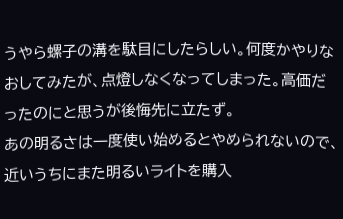うやら螺子の溝を駄目にしたらしい。何度かやりなおしてみたが、点燈しなくなってしまった。高価だったのにと思うが後悔先に立たず。
あの明るさは一度使い始めるとやめられないので、近いうちにまた明るいライトを購入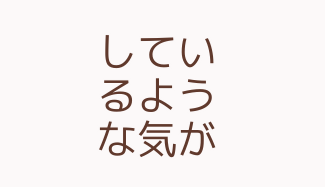しているような気が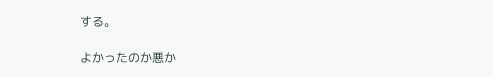する。

よかったのか悪か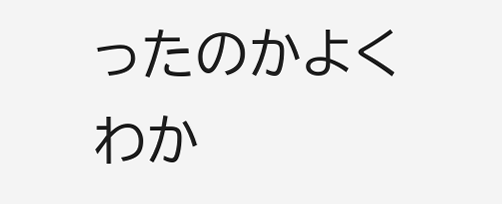ったのかよくわか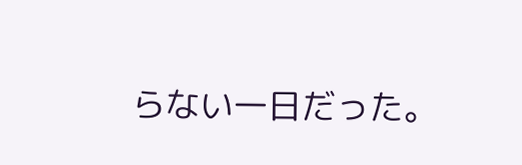らない一日だった。